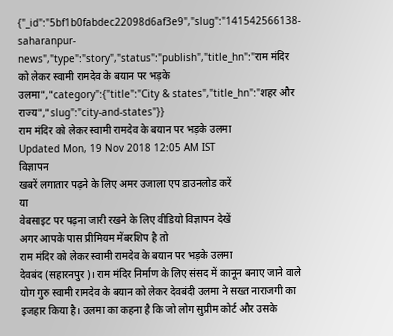{"_id":"5bf1b0fabdec22098d6af3e9","slug":"141542566138-saharanpur-news","type":"story","status":"publish","title_hn":"राम मंदिर को लेकर स्वामी रामदेव के बयान पर भड़के उलमा","category":{"title":"City & states","title_hn":"शहर और राज्य","slug":"city-and-states"}}
राम मंदिर को लेकर स्वामी रामदेव के बयान पर भड़के उलमा
Updated Mon, 19 Nov 2018 12:05 AM IST
विज्ञापन
खबरें लगातार पढ़ने के लिए अमर उजाला एप डाउनलोड करें
या
वेबसाइट पर पढ़ना जारी रखने के लिए वीडियो विज्ञापन देखें
अगर आपके पास प्रीमियम मेंबरशिप है तो
राम मंदिर को लेकर स्वामी रामदेव के बयान पर भड़के उलमा
देवबंद (सहारनपुर)। राम मंदिर निर्माण के लिए संसद में कानून बनाए जाने वाले योग गुरु स्वामी रामदेव के बयान को लेकर देवबंदी उलमा ने सख्त नाराजगी का इजहार किया है। उलमा का कहना है कि जो लोग सुप्रीम कोर्ट और उसके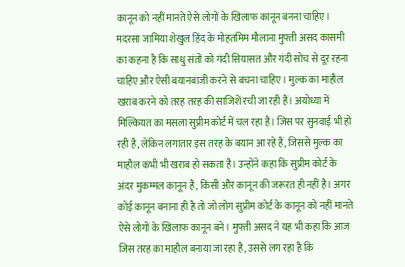कानून को नहीं मानते ऐसे लोगों के खिलाफ कानून बनना चाहिए।
मदरसा जामिया शेखुल हिंद के मोहतमिम मौलाना मुफ्ती असद कासमी का कहना है कि साधु संतों को गंदी सियासत और गंदी सोच से दूर रहना चाहिए और ऐसी बयानबाजी करने से बचना चाहिए। मुल्क का माहौल खराब करने को तरह तरह की साजिशें रची जा रही हैं। अयोध्या में मिल्कियत का मसला सुप्रीम कोर्ट में चल रहा है। जिस पर सुनवाई भी हो रही है, लेकिन लगातार इस तरह के बयान आ रहे हैं, जिससे मुल्क का माहौल कभी भी खराब हो सकता है। उन्होंने कहा कि सुप्रीम कोर्ट के अंदर मुकम्मल कानून है, किसी और कानून की जरूरत ही नहीं है। अगर कोई कानून बनाना ही है तो जो लोग सुप्रीम कोर्ट के कानून को नहीं मानते ऐसे लोगों के खिलाफ कानून बने। मुफ्ती असद ने यह भी कहा कि आज जिस तरह का माहौल बनाया जा रहा है, उससे लग रहा है कि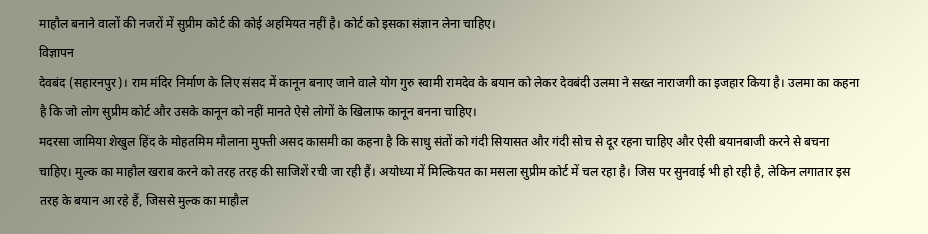माहौल बनाने वालों की नजरों में सुप्रीम कोर्ट की कोई अहमियत नहीं है। कोर्ट को इसका संज्ञान लेना चाहिए।
विज्ञापन
देवबंद (सहारनपुर)। राम मंदिर निर्माण के लिए संसद में कानून बनाए जाने वाले योग गुरु स्वामी रामदेव के बयान को लेकर देवबंदी उलमा ने सख्त नाराजगी का इजहार किया है। उलमा का कहना है कि जो लोग सुप्रीम कोर्ट और उसके कानून को नहीं मानते ऐसे लोगों के खिलाफ कानून बनना चाहिए।
मदरसा जामिया शेखुल हिंद के मोहतमिम मौलाना मुफ्ती असद कासमी का कहना है कि साधु संतों को गंदी सियासत और गंदी सोच से दूर रहना चाहिए और ऐसी बयानबाजी करने से बचना चाहिए। मुल्क का माहौल खराब करने को तरह तरह की साजिशें रची जा रही हैं। अयोध्या में मिल्कियत का मसला सुप्रीम कोर्ट में चल रहा है। जिस पर सुनवाई भी हो रही है, लेकिन लगातार इस तरह के बयान आ रहे हैं, जिससे मुल्क का माहौल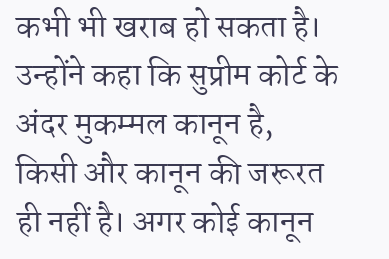कभी भी खराब हो सकता है। उन्होंने कहा कि सुप्रीम कोर्ट के अंदर मुकम्मल कानून है, किसी और कानून की जरूरत ही नहीं है। अगर कोई कानून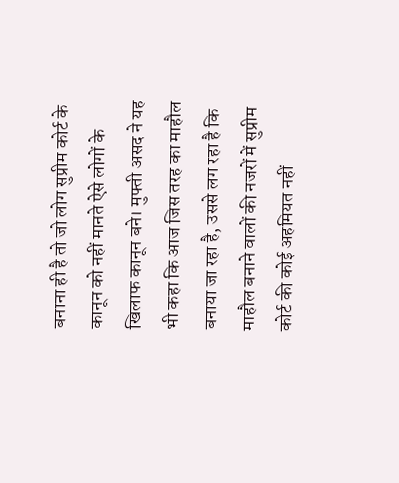बनाना ही है तो जो लोग सुप्रीम कोर्ट के कानून को नहीं मानते ऐसे लोगों के खिलाफ कानून बने। मुफ्ती असद ने यह भी कहा कि आज जिस तरह का माहौल बनाया जा रहा है, उससे लग रहा है कि माहौल बनाने वालों की नजरों में सुप्रीम कोर्ट की कोई अहमियत नहीं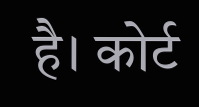है। कोर्ट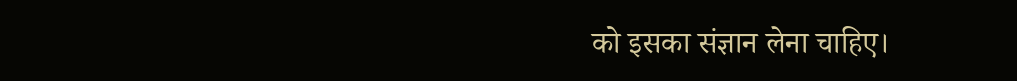को इसका संज्ञान लेना चाहिए।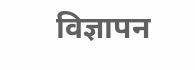विज्ञापन